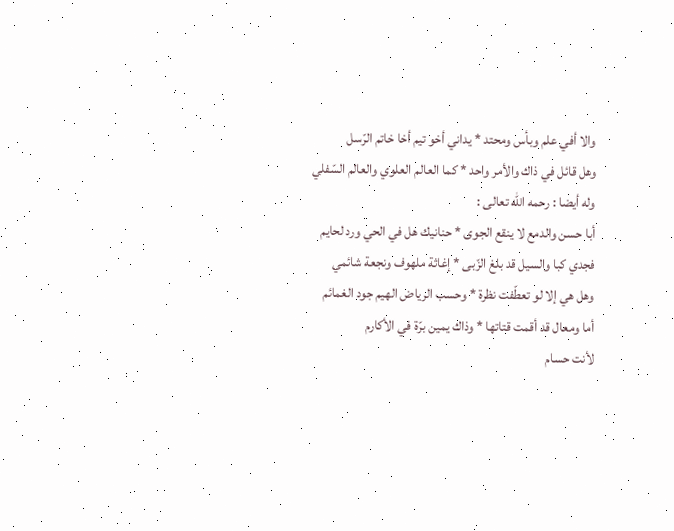والا أفي علم وبأس ومحتد * يداني أخو تيم أخا خاتم الرّسل
وهل قائل في ذاك والأمر واحد * كما العالم العلوي والعالم السّفلي
وله أيضا : رحمه اللّه تعالى :
أبا حسن والدمع لا ينقع الجوى * حنانيك هل في الحي ورد لحايم
فجدي كبا والسيل قد بلغ الزّبى * إغاثة ملهوف ونجعة شائمي
وهل هي إلا لو تعطّفت نظرة * وحسب الرياض الهيم جود الغمائم
أما ومعال قد أقمت قتاتها * وذاك يمين برّة في الأكارم
لأنت حسام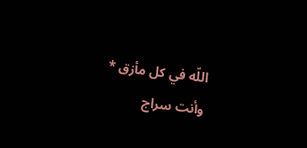اللّه في كل مأزق * وأنت سراج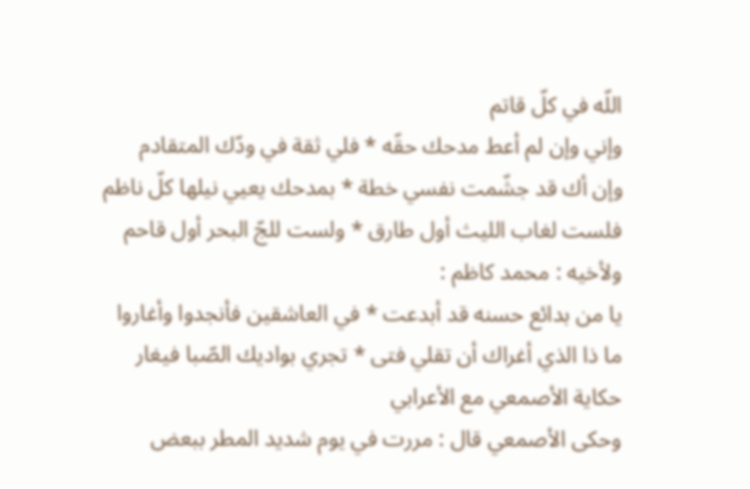اللّه في كلّ قاتم
وإني وإن لم أعط مدحك حقّه * فلي ثقة في ودّك المتقادم
وإن أك قد جشّمت نفسي خطة * بمدحك يعيي نيلها كلّ ناظم
فلست لغاب الليث أول طارق * ولست للجّ البحر أول قاحم
ولأخيه : محمد كاظم :
يا من بدائع حسنه قد أبدعت * في العاشقين فأنجدوا وأغاروا
ما ذا الذي أغراك أن تقلي فتى * تجري بواديك الصّبا فيغار
حكاية الأصمعي مع الأعرابي
وحكى الأصمعي قال : مررت في يوم شديد المطر ببعض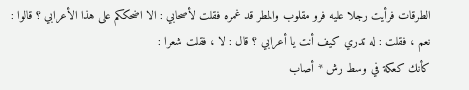الطرقات فرأيت رجلا عليه فرو مقلوب والمطر قد غمره فقلت لأصحابي : الا اضحككم على هذا الأعرابي ؟ قالوا : نعم ، فقلت : له تدري كيف أنت يا أعرابي ؟ قال : لا ، فقلت شعرا :
كأنك كعكة في وسط رش * أصاب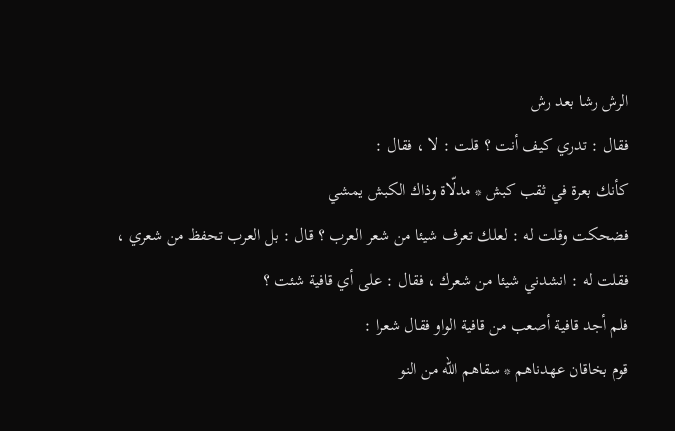الرش رشا بعد رش
فقال : تدري كيف أنت ؟ قلت : لا ، فقال :
كأنك بعرة في ثقب كبش * مدلّاة وذاك الكبش يمشي
فضحكت وقلت له : لعلك تعرف شيئا من شعر العرب ؟ قال : بل العرب تحفظ من شعري ، فقلت له : انشدني شيئا من شعرك ، فقال : على أي قافية شئت ؟
فلم أجد قافية أصعب من قافية الواو فقال شعرا :
قوم بخاقان عهدناهم * سقاهم اللّه من النو